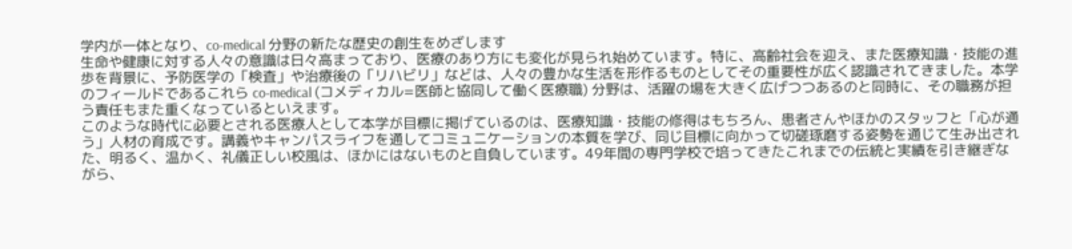学内が一体となり、co-medical 分野の新たな歴史の創生をめざします
生命や健康に対する人々の意識は日々高まっており、医療のあり方にも変化が見られ始めています。特に、高齢社会を迎え、また医療知識・技能の進歩を背景に、予防医学の「検査」や治療後の「リハビリ」などは、人々の豊かな生活を形作るものとしてその重要性が広く認識されてきました。本学のフィールドであるこれら co-medical (コメディカル=医師と協同して働く医療職) 分野は、活躍の場を大きく広げつつあるのと同時に、その職務が担う責任もまた重くなっているといえます。
このような時代に必要とされる医療人として本学が目標に掲げているのは、医療知識・技能の修得はもちろん、患者さんやほかのスタッフと「心が通う」人材の育成です。講義やキャンパスライフを通してコミュニケーションの本質を学び、同じ目標に向かって切磋琢磨する姿勢を通じて生み出された、明るく、温かく、礼儀正しい校風は、ほかにはないものと自負しています。49年間の専門学校で培ってきたこれまでの伝統と実績を引き継ぎながら、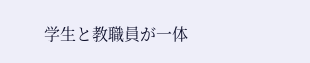学生と教職員が一体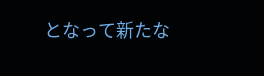となって新たな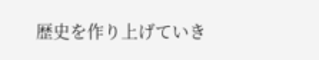歴史を作り上げていき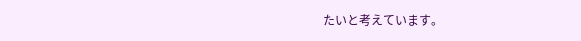たいと考えています。